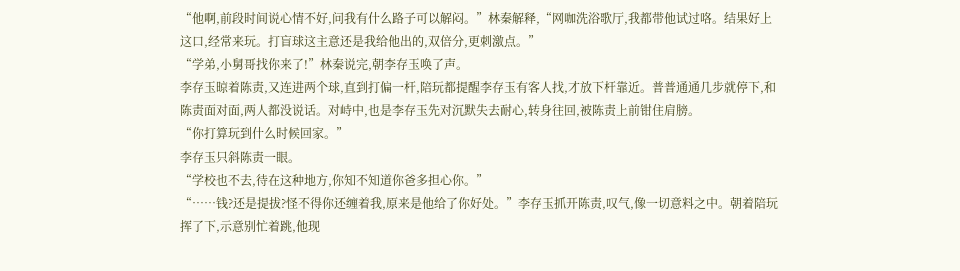“他啊,前段时间说心情不好,问我有什么路子可以解闷。”林秦解释,“网咖洗浴歌厅,我都带他试过咯。结果好上这口,经常来玩。打盲球这主意还是我给他出的,双倍分,更刺激点。”
“学弟,小舅哥找你来了!”林秦说完,朝李存玉唤了声。
李存玉晾着陈责,又连进两个球,直到打偏一杆,陪玩都提醒李存玉有客人找,才放下杆靠近。普普通通几步就停下,和陈责面对面,两人都没说话。对峙中,也是李存玉先对沉默失去耐心,转身往回,被陈责上前钳住肩膀。
“你打算玩到什么时候回家。”
李存玉只斜陈责一眼。
“学校也不去,待在这种地方,你知不知道你爸多担心你。”
“……钱?还是提拔?怪不得你还缠着我,原来是他给了你好处。”李存玉抓开陈责,叹气,像一切意料之中。朝着陪玩挥了下,示意别忙着跳,他现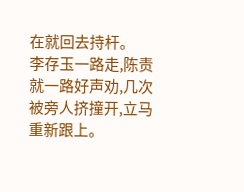在就回去持杆。
李存玉一路走,陈责就一路好声劝,几次被旁人挤撞开,立马重新跟上。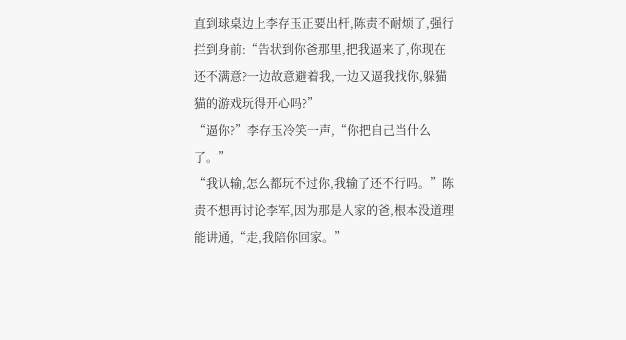直到球桌边上李存玉正要出杆,陈责不耐烦了,强行拦到身前:“告状到你爸那里,把我逼来了,你现在还不满意?一边故意避着我,一边又逼我找你,躲猫猫的游戏玩得开心吗?”
“逼你?”李存玉冷笑一声,“你把自己当什么了。”
“我认输,怎么都玩不过你,我输了还不行吗。”陈责不想再讨论李军,因为那是人家的爸,根本没道理能讲通,“走,我陪你回家。”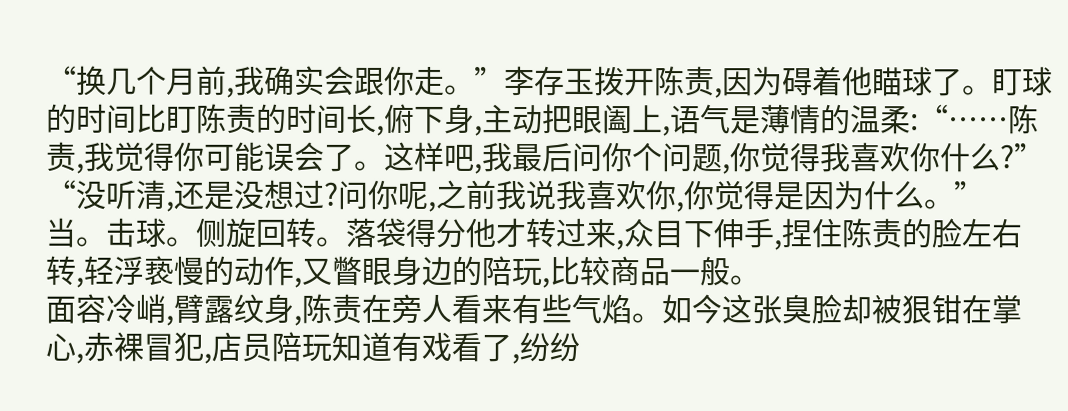“换几个月前,我确实会跟你走。”李存玉拨开陈责,因为碍着他瞄球了。盯球的时间比盯陈责的时间长,俯下身,主动把眼阖上,语气是薄情的温柔:“……陈责,我觉得你可能误会了。这样吧,我最后问你个问题,你觉得我喜欢你什么?”
“没听清,还是没想过?问你呢,之前我说我喜欢你,你觉得是因为什么。”
当。击球。侧旋回转。落袋得分他才转过来,众目下伸手,捏住陈责的脸左右转,轻浮亵慢的动作,又瞥眼身边的陪玩,比较商品一般。
面容冷峭,臂露纹身,陈责在旁人看来有些气焰。如今这张臭脸却被狠钳在掌心,赤裸冒犯,店员陪玩知道有戏看了,纷纷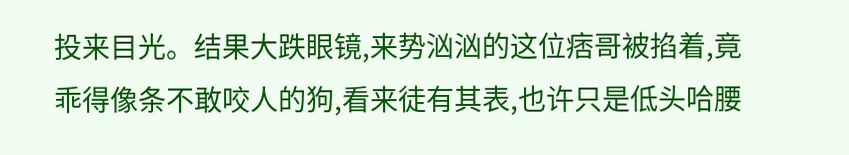投来目光。结果大跌眼镜,来势汹汹的这位痞哥被掐着,竟乖得像条不敢咬人的狗,看来徒有其表,也许只是低头哈腰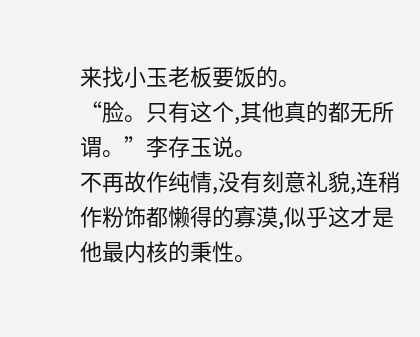来找小玉老板要饭的。
“脸。只有这个,其他真的都无所谓。”李存玉说。
不再故作纯情,没有刻意礼貌,连稍作粉饰都懒得的寡漠,似乎这才是他最内核的秉性。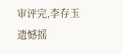审评完,李存玉遗憾摇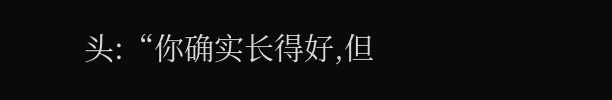头:“你确实长得好,但